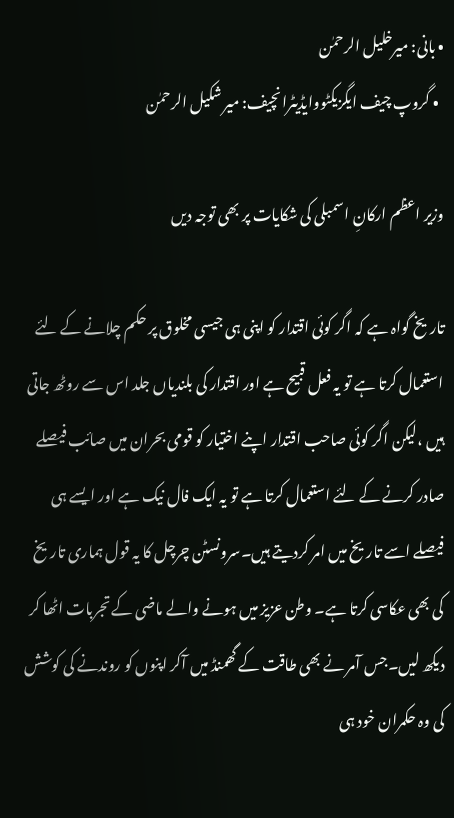• بانی: میرخلیل الرحمٰن
  • گروپ چیف ایگزیکٹووایڈیٹرانچیف: میر شکیل الرحمٰن

وزیر اعظم ارکانِ اسمبلی کی شکایات پر بھی توجہ دیں

تاریخ گواہ ہے کہ اگر کوئی اقتدار کو اپنی ہی جیسی مخلوق پر حکم چلانے کے لئے استعمال کرتا ہے تو یہ فعل قبیح ہے اور اقتدار کی بلندیاں جلد اس سے روٹھ جاتی ہیں ،لیکن اگر کوئی صاحب اقتدار اپنے اختیار کو قومی بحران میں صائب فیصلے صادر کرنے کے لئے استعمال کرتا ہے تو یہ ایک فال نیک ہے اور ایسے ہی فیصلے اسے تاریخ میں امر کردیتے ہیں۔سرونسٹن چرچل کا یہ قول ہماری تاریخ کی بھی عکاسی کرتا ہے۔ وطن عزیز میں ہونے والے ماضی کے تجربات اٹھا کر دیکھ لیں۔جس آمر نے بھی طاقت کے گھمنڈ میں آکر اپنوں کو روندنے کی کوشش کی وہ حکمران خود ہی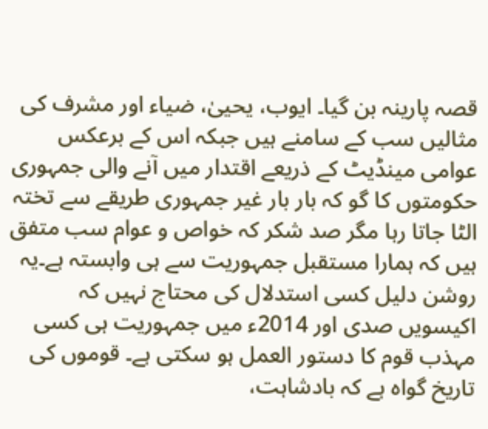قصہ پارینہ بن گیا۔ ایوب، یحییٰ، ضیاء اور مشرف کی مثالیں سب کے سامنے ہیں جبکہ اس کے برعکس عوامی مینڈیٹ کے ذریعے اقتدار میں آنے والی جمہوری حکومتوں کا گو کہ بار بار غیر جمہوری طریقے سے تختہ الٹا جاتا رہا مگر صد شکر کہ خواص و عوام سب متفق ہیں کہ ہمارا مستقبل جمہوریت سے ہی وابستہ ہے۔یہ روشن دلیل کسی استدلال کی محتاج نہیں کہ اکیسویں صدی اور 2014ء میں جمہوریت ہی کسی مہذب قوم کا دستور العمل ہو سکتی ہے۔ قوموں کی تاریخ گواہ ہے کہ بادشاہت،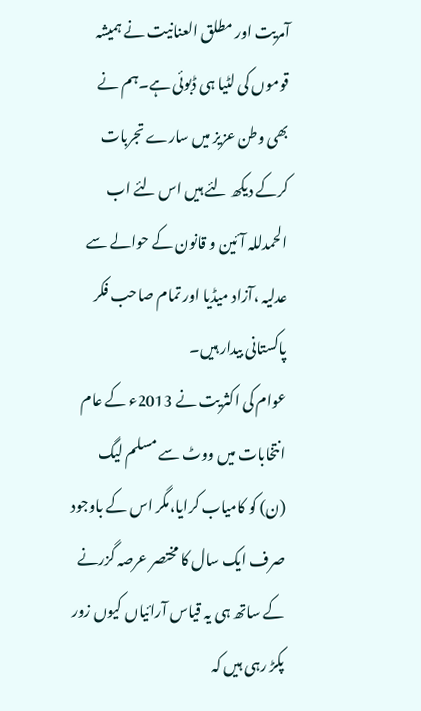آمریت اور مطلق العنانیت نے ہمیشہ قوموں کی لٹیا ہی ڈبوئی ہے۔ہم نے بھی وطن عزیز میں سارے تجربات کرکے دیکھ لئے ہیں اس لئے اب الحمدللہ آئین و قانون کے حوالے سے عدلیہ ،آزاد میڈیا اور تمام صاحب فکر پاکستانی بیدار ہیں۔
عوام کی اکثریت نے 2013ء کے عام انتخابات میں ووٹ سے مسلم لیگ (ن) کو کامیاب کرایا،مگر اس کے باوجود صرف ایک سال کا مختصر عرصہ گزرنے کے ساتھ ہی یہ قیاس آرائیاں کیوں زور پکڑ رہی ہیں کہ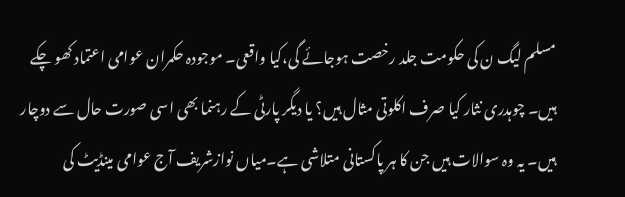مسلم لیگ ن کی حکومت جلد رخصت ہوجائے گی،کیا واقعی۔ موجودہ حکمران عوامی اعتماد کھو چکے ہیں۔ چوہدری نثار کیا صرف اکلوتی مثال ہیں؟ یا دیگر پارٹی کے رہنما بھی اسی صورت حال سے دوچار ہیں۔ یہ وہ سوالات ہیں جن کا ہر پاکستانی متلاشی ہے۔میاں نوازشریف آج عوامی مینڈیٹ کی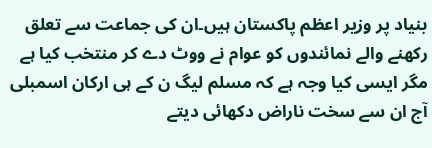بنیاد پر وزیر اعظم پاکستان ہیں۔ان کی جماعت سے تعلق رکھنے والے نمائندوں کو عوام نے ووٹ دے کر منتخب کیا ہے مگر ایسی کیا وجہ ہے کہ مسلم لیگ ن کے ہی ارکان اسمبلی آج ان سے سخت ناراض دکھائی دیتے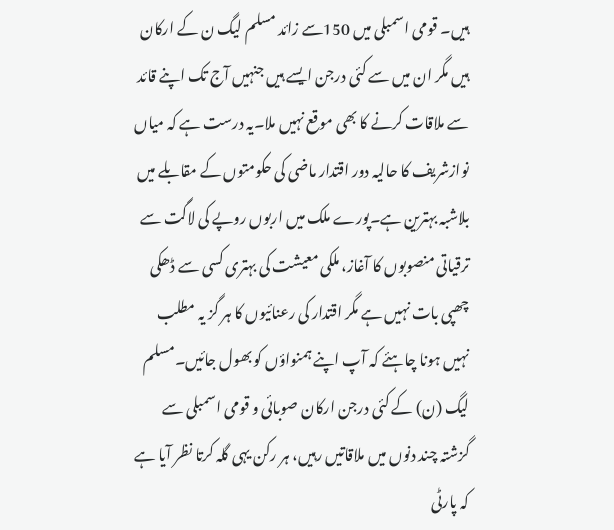ہیں۔ قومی اسمبلی میں 150سے زائد مسلم لیگ ن کے ارکان ہیں مگر ان میں سے کئی درجن ایسے ہیں جنہیں آج تک اپنے قائد سے ملاقات کرنے کا بھی موقع نہیں ملا۔یہ درست ہے کہ میاں نوازشریف کا حالیہ دور اقتدار ماضی کی حکومتوں کے مقابلے میں بلاشبہ بہترین ہے۔پورے ملک میں اربوں روپے کی لاگت سے ترقیاتی منصوبوں کا آغاز، ملکی معیشت کی بہتری کسی سے ڈھکی چھپی بات نہیں ہے مگر اقتدار کی رعنائیوں کا ہر گز یہ مطلب نہیں ہونا چاہئے کہ آپ اپنے ہمنواؤں کو بھول جائیں۔مسلم لیگ (ن) کے کئی درجن ارکان صوبائی و قومی اسمبلی سے گزشتہ چند دنوں میں ملاقاتیں رہیں، ہر رکن یہی گلہ کرتا نظر آیا ہے کہ پارٹی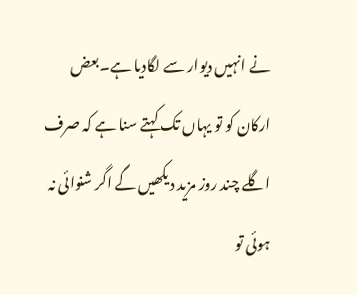نے انہیں دیوار سے لگادیا ہے۔بعض ارکان کو تو یہاں تک کہتے سنا ہے کہ صرف اگلے چند روز مزید دیکھیں گے اگر شنوائی نہ ہوئی تو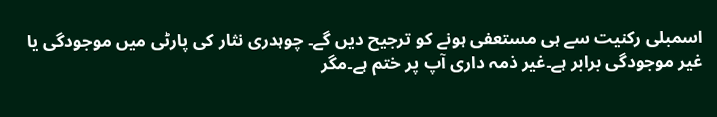اسمبلی رکنیت سے ہی مستعفی ہونے کو ترجیح دیں گے۔ چوہدری نثار کی پارٹی میں موجودگی یا غیر موجودگی برابر ہے۔غیر ذمہ داری آپ پر ختم ہے۔مگر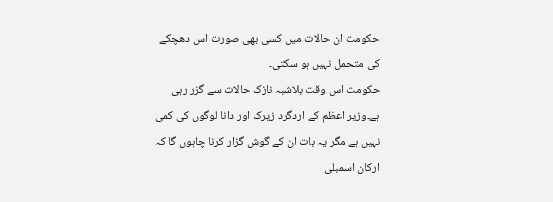حکومت ان حالات میں کسی بھی صورت اس دھچکے کی متحمل نہیں ہو سکتی۔
حکومت اس وقت بلاشبہ نازک حالات سے گزر رہی ہے۔وزیر اعظم کے اردگرد زیرک اور دانا لوگوں کی کمی نہیں ہے مگر یہ بات ان کے گوش گزار کرنا چاہوں گا کہ ارکان اسمبلی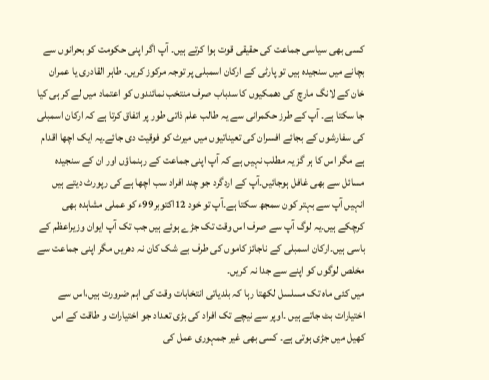کسی بھی سیاسی جماعت کی حقیقی قوت ہوا کرتے ہیں۔ آپ اگر اپنی حکومت کو بحرانوں سے بچانے میں سنجیدہ ہیں تو پارٹی کے ارکان اسمبلی پر توجہ مرکوز کریں۔ طاہر القادری یا عمران خان کے لانگ مارچ کی دھمکیوں کا سدباب صرف منتخب نمائندوں کو اعتماد میں لے کر ہی کیا جا سکتا ہے۔ آپ کے طرز حکمرانی سے یہ طالب علم ذاتی طور پر اتفاق کرتا ہے کہ ارکان اسمبلی کی سفارشوں کے بجائے افسران کی تعیناتیوں میں میرٹ کو فوقیت دی جائے۔یہ ایک اچھا اقدام ہے مگر اس کا ہر گز یہ مطلب نہیں ہے کہ آپ اپنی جماعت کے رہنماؤں اور ان کے سنجیدہ مسائل سے بھی غافل ہوجائیں۔آپ کے اردگرد جو چند افراد سب اچھا ہے کی رپورٹ دیتے ہیں انہیں آپ سے بہتر کون سمجھ سکتا ہے۔آپ تو خود 12اکتوبر99ء کو عملی مشاہدہ بھی کرچکے ہیں۔یہ لوگ آپ سے صرف اس وقت تک جڑے ہوئے ہیں جب تک آپ ایوان وزیراعظم کے باسی ہیں۔ارکان اسمبلی کے ناجائز کاموں کی طرف بے شک کان نہ دھریں مگر اپنی جماعت سے مخلص لوگوں کو اپنے سے جدا نہ کریں۔
میں کئی ماہ تک مسلسل لکھتا رہا کہ بلدیاتی انتخابات وقت کی اہم ضرورت ہیں،اس سے اختیارات بٹ جاتے ہیں ۔اوپر سے نیچے تک افراد کی بڑی تعداد جو اختیارات و طاقت کے اس کھیل میں جڑی ہوتی ہے۔ کسی بھی غیر جمہوری عمل کی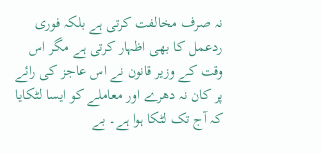نہ صرف مخالفت کرتی ہے بلکہ فوری ردعمل کا بھی اظہار کرتی ہے مگر اس وقت کے وزیر قانون نے اس عاجز کی رائے پر کان نہ دھرے اور معاملے کو ایسا لٹکایا کہ آج تک لٹکا ہوا ہے۔ بے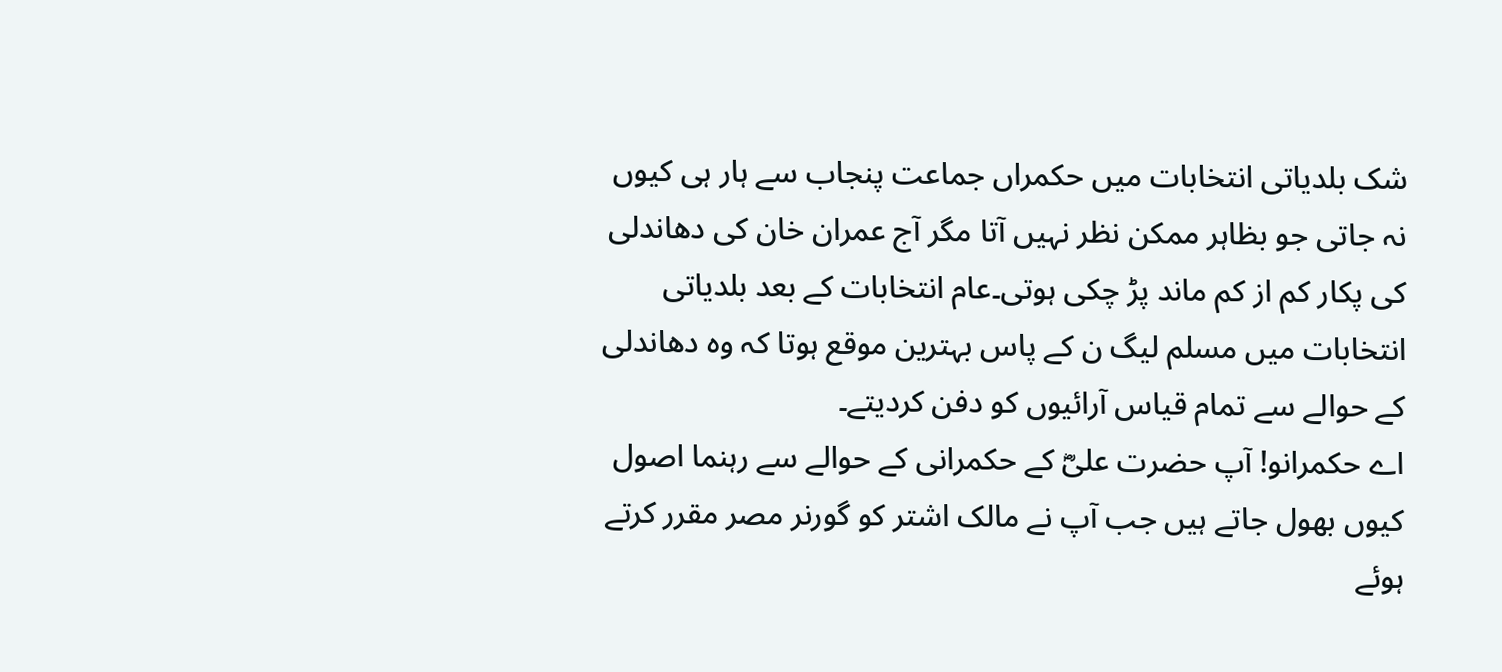شک بلدیاتی انتخابات میں حکمراں جماعت پنجاب سے ہار ہی کیوں نہ جاتی جو بظاہر ممکن نظر نہیں آتا مگر آج عمران خان کی دھاندلی کی پکار کم از کم ماند پڑ چکی ہوتی۔عام انتخابات کے بعد بلدیاتی انتخابات میں مسلم لیگ ن کے پاس بہترین موقع ہوتا کہ وہ دھاندلی کے حوالے سے تمام قیاس آرائیوں کو دفن کردیتے۔
اے حکمرانو! آپ حضرت علیؓ کے حکمرانی کے حوالے سے رہنما اصول کیوں بھول جاتے ہیں جب آپ نے مالک اشتر کو گورنر مصر مقرر کرتے ہوئے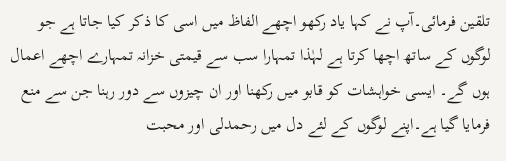تلقین فرمائی۔آپ نے کہا یاد رکھو اچھے الفاظ میں اسی کا ذکر کیا جاتا ہے جو لوگوں کے ساتھ اچھا کرتا ہے لہٰذا تمہارا سب سے قیمتی خزانہ تمہارے اچھے اعمال ہوں گے۔ ایسی خواہشات کو قابو میں رکھنا اور ان چیزوں سے دور رہنا جن سے منع فرمایا گیا ہے۔اپنے لوگوں کے لئے دل میں رحمدلی اور محبت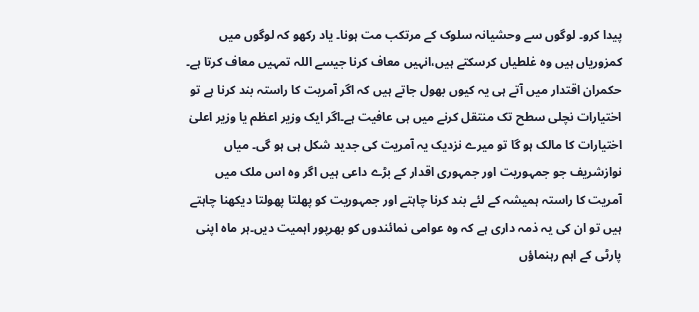پیدا کرو۔ لوگوں سے وحشیانہ سلوک کے مرتکب مت ہونا۔ یاد رکھو کہ لوگوں میں کمزوریاں ہیں وہ غلطیاں کرسکتے ہیں،انہیں معاف کرنا جیسے اللہ تمہیں معاف کرتا ہے۔
حکمران اقتدار میں آتے ہی یہ کیوں بھول جاتے ہیں کہ اگر آمریت کا راستہ بند کرنا ہے تو اختیارات نچلی سطح تک منتقل کرنے میں ہی عافیت ہے۔اگر ایک وزیر اعظم یا وزیر اعلیٰ اختیارات کا مالک ہو گا تو میرے نزدیک یہ آمریت کی جدید شکل ہی ہو گی۔ میاں نوازشریف جو جمہوریت اور جمہوری اقدار کے بڑے داعی ہیں اگر وہ اس ملک میں آمریت کا راستہ ہمیشہ کے لئے بند کرنا چاہتے اور جمہوریت کو پھلتا پھولتا دیکھنا چاہتے ہیں تو ان کی یہ ذمہ داری ہے کہ وہ عوامی نمائندوں کو بھرپور اہمیت دیں۔ہر ماہ اپنی پارٹی کے اہم رہنماؤں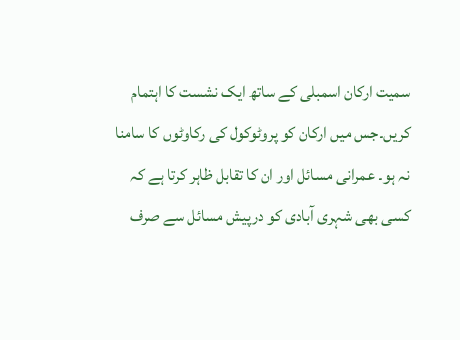سمیت ارکان اسمبلی کے ساتھ ایک نشست کا اہتمام کریں۔جس میں ارکان کو پروٹوکول کی رکاوٹوں کا سامنا نہ ہو۔ عمرانی مسائل اور ان کا تقابل ظاہر کرتا ہے کہ کسی بھی شہری آبادی کو درپیش مسائل سے صرف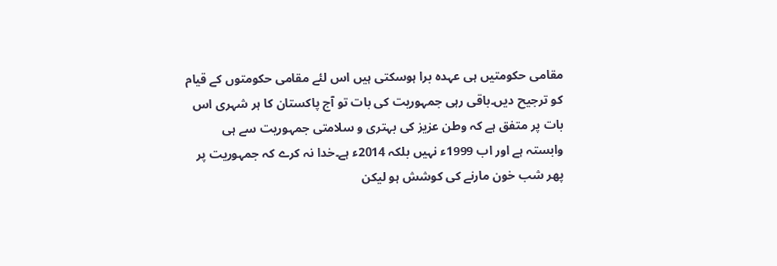مقامی حکومتیں ہی عہدہ برا ہوسکتی ہیں اس لئے مقامی حکومتوں کے قیام کو ترجیح دیں۔باقی رہی جمہوریت کی بات تو آج پاکستان کا ہر شہری اس بات پر متفق ہے کہ وطن عزیز کی بہتری و سلامتی جمہوریت سے ہی وابستہ ہے اور اب 1999ء نہیں بلکہ 2014ء ہے۔خدا نہ کرے کہ جمہوریت پر پھر شب خون مارنے کی کوشش ہو لیکن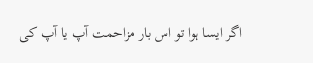اگر ایسا ہوا تو اس بار مزاحمت آپ یا آپ کی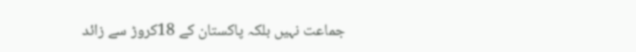جماعت نہیں بلکہ پاکستان کے 18کروڑ سے زائد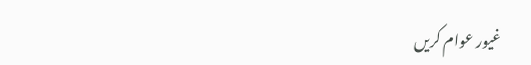غیور عوام کریں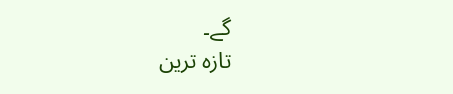گے۔
تازہ ترین